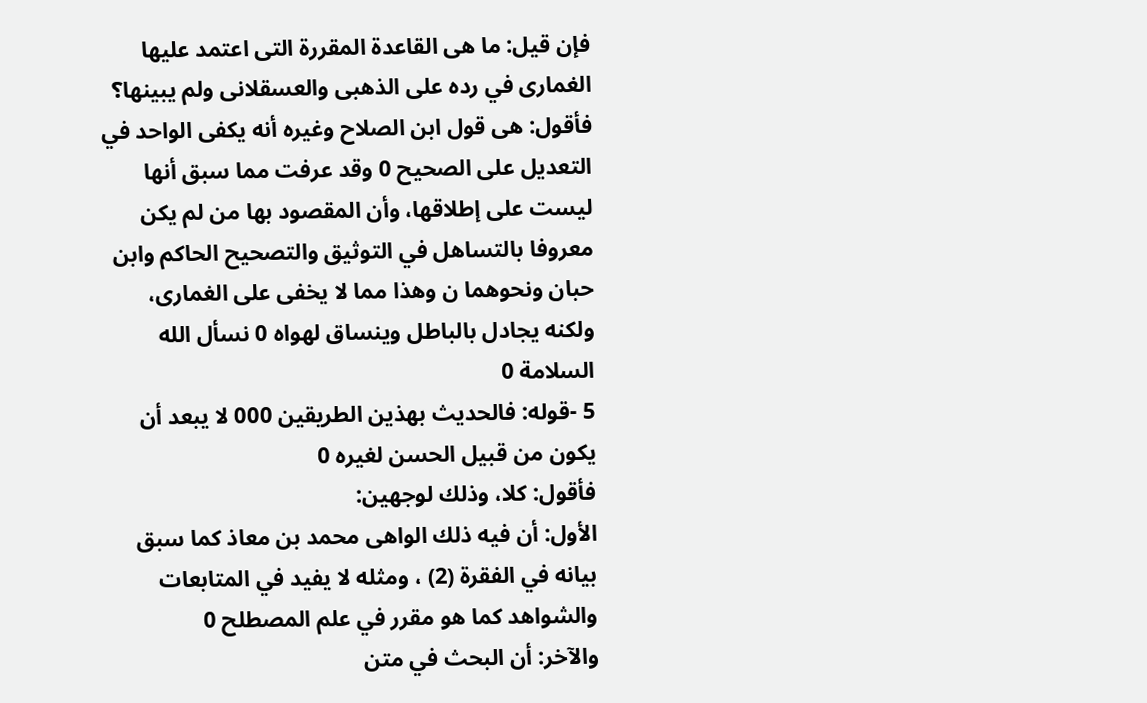فإن قيل: ما هى القاعدة المقررة التى اعتمد عليها الغمارى في رده على الذهبى والعسقلانى ولم يبينها؟
فأقول: هى قول ابن الصلاح وغيره أنه يكفى الواحد في التعديل على الصحيح 0 وقد عرفت مما سبق أنها ليست على إطلاقها، وأن المقصود بها من لم يكن معروفا بالتساهل في التوثيق والتصحيح الحاكم وابن حبان ونحوهما ن وهذا مما لا يخفى على الغمارى، ولكنه يجادل بالباطل وينساق لهواه 0 نسأل الله السلامة 0
5 -قوله: فالحديث بهذين الطريقين 000 لا يبعد أن يكون من قبيل الحسن لغيره 0
فأقول: كلا، وذلك لوجهين:
الأول: أن فيه ذلك الواهى محمد بن معاذ كما سبق بيانه في الفقرة (2) ، ومثله لا يفيد في المتابعات والشواهد كما هو مقرر في علم المصطلح 0
والآخر: أن البحث في متن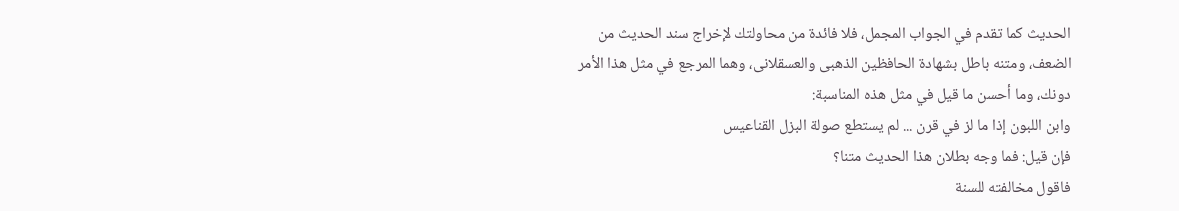الحديث كما تقدم في الجواب المجمل، فلا فائدة من محاولتك لإخراج سند الحديث من الضعف، ومتنه باطل بشهادة الحافظين الذهبى والعسقلانى، وهما المرجع في مثل هذا الأمر دونك، وما أحسن ما قيل في مثل هذه المناسبة:
وابن اللبون إذا ما لز في قرن ... لم يستطع صولة البزل القناعيس
فإن قيل: فما وجه بطلان هذا الحديث متنا؟
فاقول مخالفته للسنة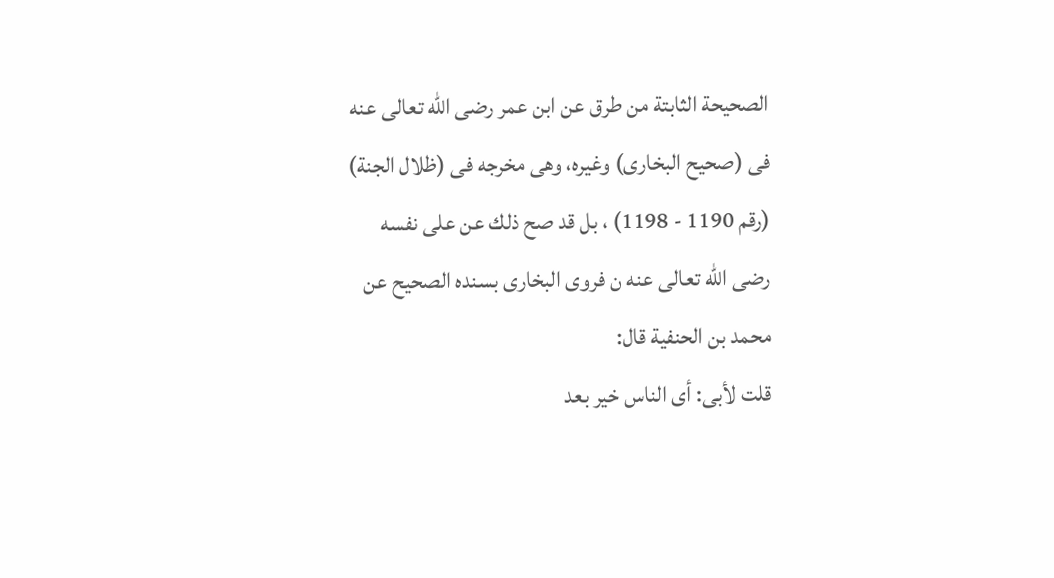الصحيحة الثابتة من طرق عن ابن عمر رضى الله تعالى عنه فى (صحيح البخارى) وغيره، وهى مخرجه فى (ظلال الجنة) (رقم 1190 - 1198) ، بل قد صح ذلك عن على نفسه رضى الله تعالى عنه ن فروى البخارى بسنده الصحيح عن محمد بن الحنفية قال:
قلت لأبى: أى الناس خير بعد